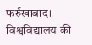फर्रुखाबाद। विश्वविद्यालय की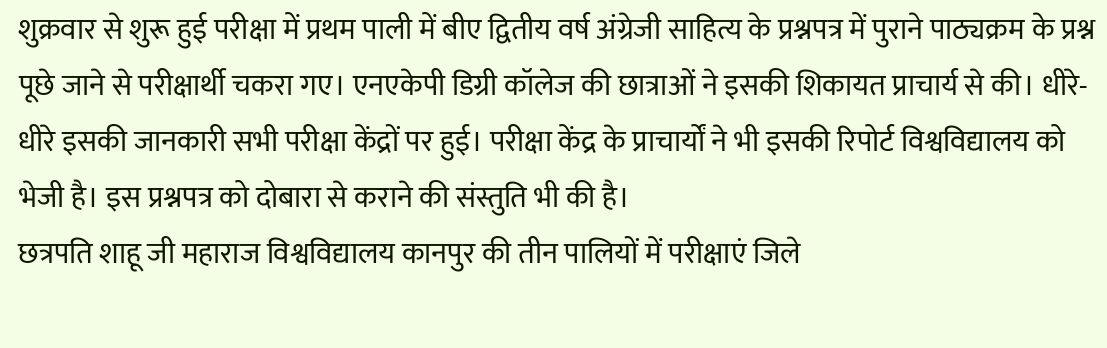शुक्रवार से शुरू हुई परीक्षा में प्रथम पाली में बीए द्वितीय वर्ष अंग्रेजी साहित्य के प्रश्नपत्र में पुराने पाठ्यक्रम के प्रश्न पूछे जाने से परीक्षार्थी चकरा गए। एनएकेपी डिग्री कॉलेज की छात्राओं ने इसकी शिकायत प्राचार्य से की। धीरे-धीरे इसकी जानकारी सभी परीक्षा केंद्रों पर हुई। परीक्षा केंद्र के प्राचार्यों ने भी इसकी रिपोर्ट विश्वविद्यालय को भेजी है। इस प्रश्नपत्र को दोबारा से कराने की संस्तुति भी की है।
छत्रपति शाहू जी महाराज विश्वविद्यालय कानपुर की तीन पालियों में परीक्षाएं जिले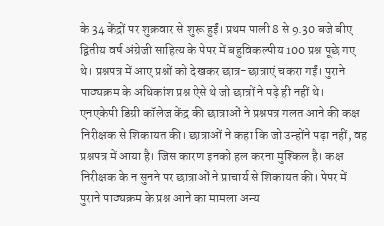के 34 केंद्रों पर शुक्रवार से शुरू हुईं। प्रथम पाली 8 से 9.30 बजे बीए द्वितीय वर्ष अंग्रेजी साहित्य के पेपर में बहुविकल्पीय 100 प्रश्न पूछे गए थे। प्रश्नपत्र में आए प्रश्नों को देखकर छात्र-छात्राएं चकरा गईं। पुराने पाठ्यक्रम के अधिकांश प्रश्न ऐसे थे जो छात्रों ने पढ़े ही नहीं थे।
एनएकेपी डिग्री कॉलेज केंद्र की छात्राओं ने प्रश्नपत्र गलत आने की कक्ष निरीक्षक से शिकायत की। छात्राओं ने कहा कि जो उन्होंने पढ़ा नहीं, वह प्रश्नपत्र में आया है। जिस कारण इनको हल करना मुश्किल है। कक्ष निरीक्षक के न सुनने पर छात्राओं ने प्राचार्य से शिकायत की। पेपर में पुराने पाठ्यक्रम के प्रश्न आने का मामला अन्य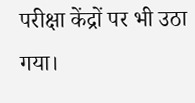परीक्षा केंद्रों पर भी उठा गया।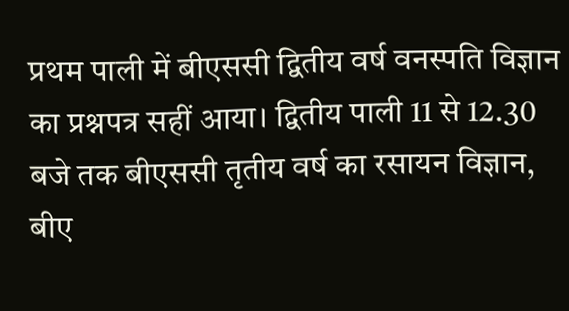प्रथम पाली में बीएससी द्वितीय वर्ष वनस्पति विज्ञान का प्रश्नपत्र सहीं आया। द्वितीय पाली 11 से 12.30 बजे तक बीएससी तृतीय वर्ष का रसायन विज्ञान, बीए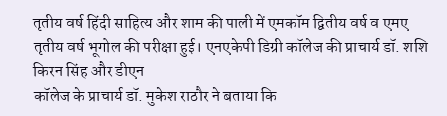तृतीय वर्ष हिंदी साहित्य और शाम की पाली में एमकॉम द्वितीय वर्ष व एमए तृतीय वर्ष भूगोल की परीक्षा हुई। एनएकेपी डिग्री कॉलेज की प्राचार्य डॉ. शशि किरन सिंह और डीएन
कॉलेज के प्राचार्य डॉ. मुकेश राठौर ने बताया कि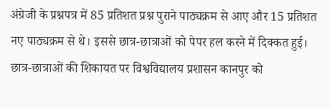अंग्रेजी के प्रश्नपत्र में 85 प्रतिशत प्रश्न पुराने पाठ्यक्रम से आए और 15 प्रतिशत नए पाठ्यक्रम से थे। इससे छात्र-छात्राओं को पेपर हल करने में दिक्कत हुई। छात्र-छात्राओं की शिकायत पर विश्वविद्यालय प्रशासन कानपुर को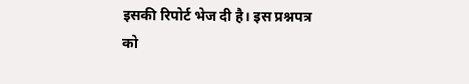इसकी रिपोर्ट भेज दी है। इस प्रश्नपत्र को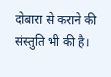दोबारा से कराने की संस्तुति भी की है।